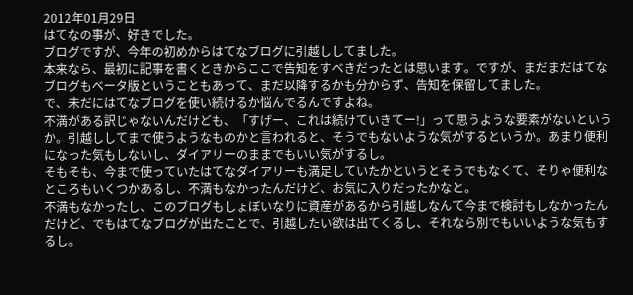2012年01月29日
はてなの事が、好きでした。
ブログですが、今年の初めからはてなブログに引越ししてました。
本来なら、最初に記事を書くときからここで告知をすべきだったとは思います。ですが、まだまだはてなブログもベータ版ということもあって、まだ以降するかも分からず、告知を保留してました。
で、未だにはてなブログを使い続けるか悩んでるんですよね。
不満がある訳じゃないんだけども、「すげー、これは続けていきてー!」って思うような要素がないというか。引越ししてまで使うようなものかと言われると、そうでもないような気がするというか。あまり便利になった気もしないし、ダイアリーのままでもいい気がするし。
そもそも、今まで使っていたはてなダイアリーも満足していたかというとそうでもなくて、そりゃ便利なところもいくつかあるし、不満もなかったんだけど、お気に入りだったかなと。
不満もなかったし、このブログもしょぼいなりに資産があるから引越しなんて今まで検討もしなかったんだけど、でもはてなブログが出たことで、引越したい欲は出てくるし、それなら別でもいいような気もするし。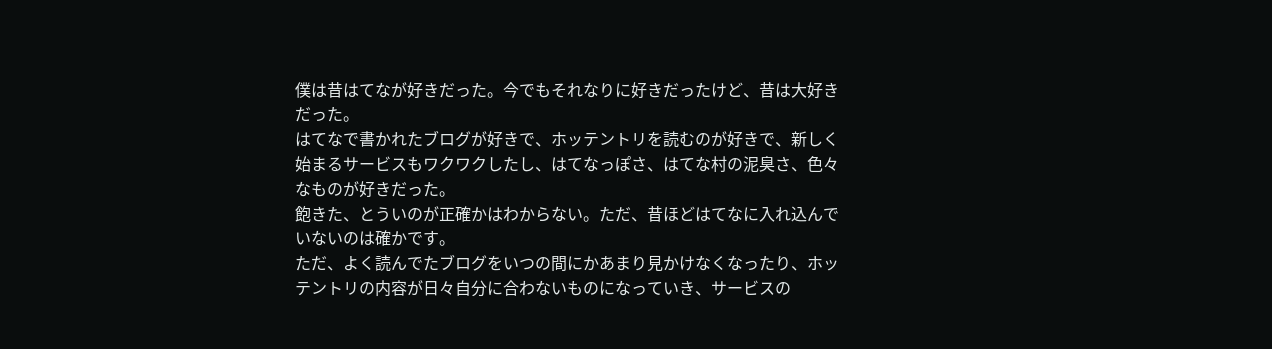僕は昔はてなが好きだった。今でもそれなりに好きだったけど、昔は大好きだった。
はてなで書かれたブログが好きで、ホッテントリを読むのが好きで、新しく始まるサービスもワクワクしたし、はてなっぽさ、はてな村の泥臭さ、色々なものが好きだった。
飽きた、とういのが正確かはわからない。ただ、昔ほどはてなに入れ込んでいないのは確かです。
ただ、よく読んでたブログをいつの間にかあまり見かけなくなったり、ホッテントリの内容が日々自分に合わないものになっていき、サービスの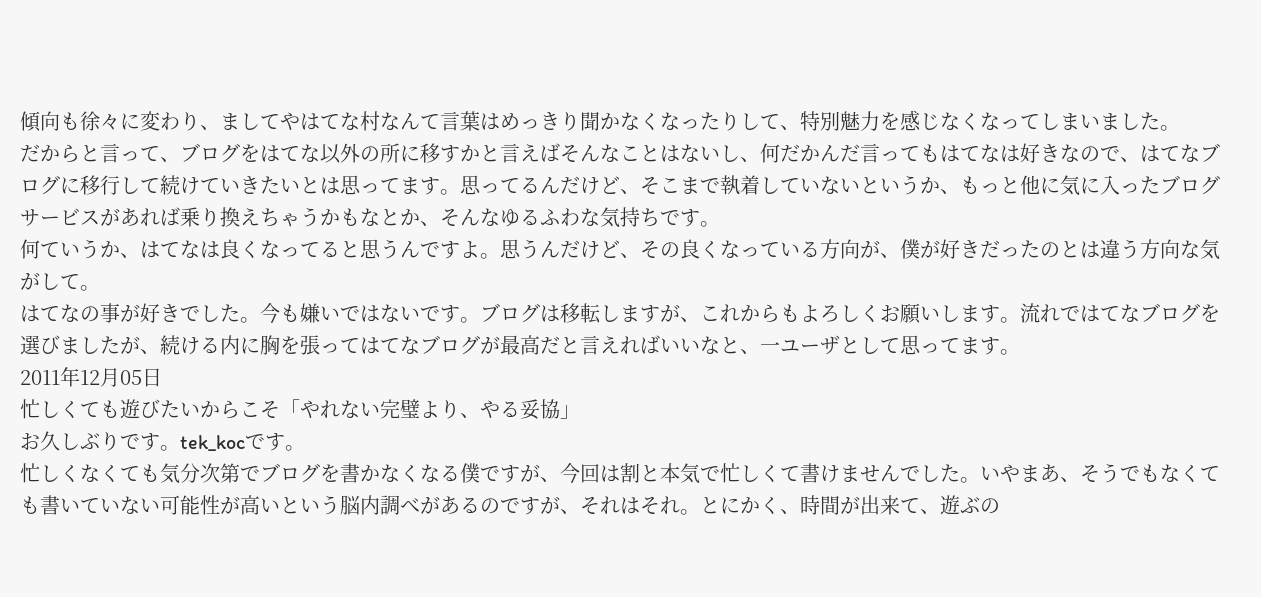傾向も徐々に変わり、ましてやはてな村なんて言葉はめっきり聞かなくなったりして、特別魅力を感じなくなってしまいました。
だからと言って、ブログをはてな以外の所に移すかと言えばそんなことはないし、何だかんだ言ってもはてなは好きなので、はてなブログに移行して続けていきたいとは思ってます。思ってるんだけど、そこまで執着していないというか、もっと他に気に入ったブログサービスがあれば乗り換えちゃうかもなとか、そんなゆるふわな気持ちです。
何ていうか、はてなは良くなってると思うんですよ。思うんだけど、その良くなっている方向が、僕が好きだったのとは違う方向な気がして。
はてなの事が好きでした。今も嫌いではないです。ブログは移転しますが、これからもよろしくお願いします。流れではてなブログを選びましたが、続ける内に胸を張ってはてなブログが最高だと言えればいいなと、一ユーザとして思ってます。
2011年12月05日
忙しくても遊びたいからこそ「やれない完璧より、やる妥協」
お久しぶりです。tek_kocです。
忙しくなくても気分次第でブログを書かなくなる僕ですが、今回は割と本気で忙しくて書けませんでした。いやまあ、そうでもなくても書いていない可能性が高いという脳内調べがあるのですが、それはそれ。とにかく、時間が出来て、遊ぶの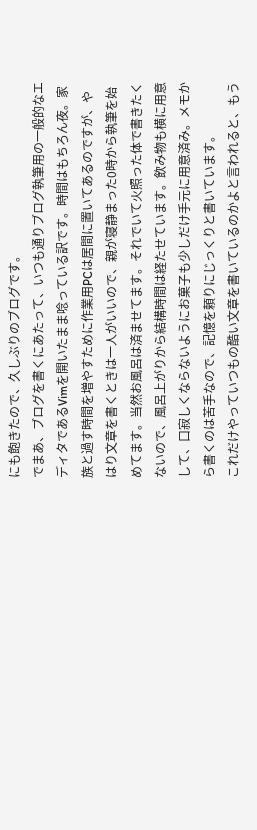にも飽きたので、久しぶりのブログです。
でまあ、ブログを書くにあたって、いつも通りブログ執筆用の一般的なエディタであるVimを開いたまま唸っている訳です。時間はもちろん夜。家族と過す時間を増やすために作業用PCは居間に置いてあるのですが、やはり文章を書くときは一人がいいので、親が寝静まった0時から執筆を始めてます。当然お風呂は済ませてます。それでいて火照った体で書きたくないので、風呂上がりから結構時間は経たせています。飲み物も横に用意して、口寂しくならないようにお菓子も少しだけ手元に用意済み。メモから書くのは苦手なので、記憶を頼りにじっくりと書いています。
これだけやっていつもの酷い文章を書いているのかよと言われると、もう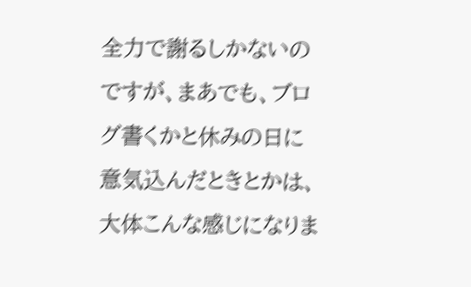全力で謝るしかないのですが、まあでも、ブログ書くかと休みの日に意気込んだときとかは、大体こんな感じになりま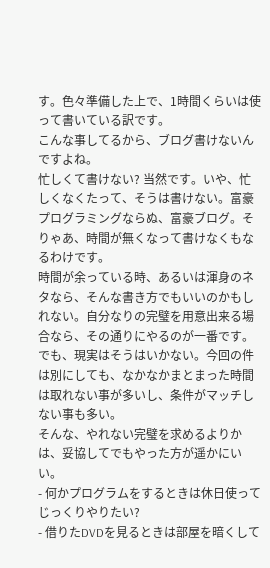す。色々準備した上で、1時間くらいは使って書いている訳です。
こんな事してるから、ブログ書けないんですよね。
忙しくて書けない? 当然です。いや、忙しくなくたって、そうは書けない。富豪プログラミングならぬ、富豪ブログ。そりゃあ、時間が無くなって書けなくもなるわけです。
時間が余っている時、あるいは渾身のネタなら、そんな書き方でもいいのかもしれない。自分なりの完璧を用意出来る場合なら、その通りにやるのが一番です。
でも、現実はそうはいかない。今回の件は別にしても、なかなかまとまった時間は取れない事が多いし、条件がマッチしない事も多い。
そんな、やれない完璧を求めるよりかは、妥協してでもやった方が遥かにいい。
- 何かプログラムをするときは休日使ってじっくりやりたい?
- 借りたDVDを見るときは部屋を暗くして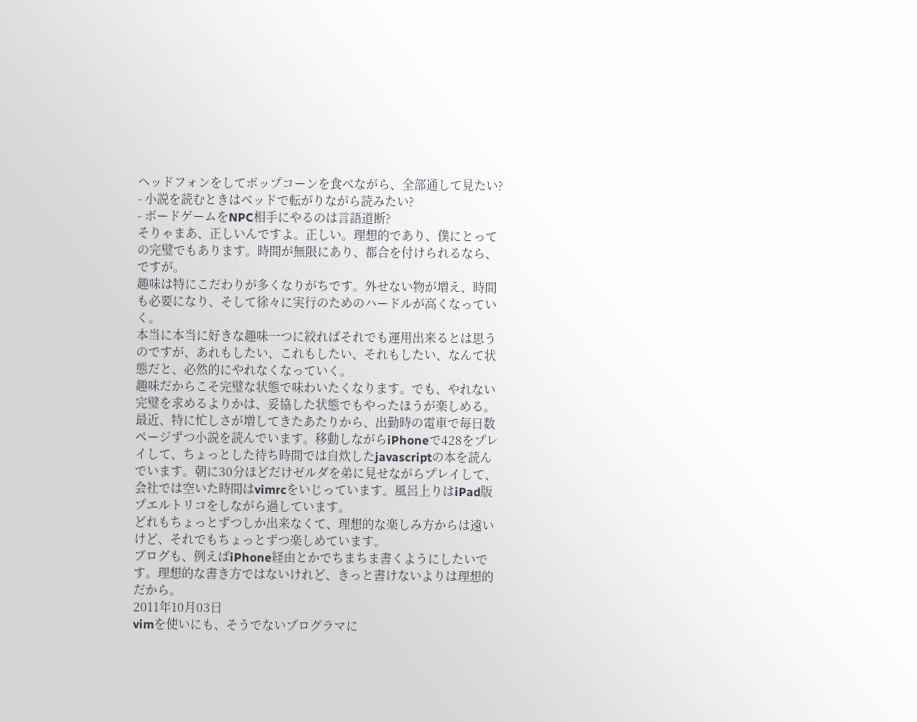ヘッドフォンをしてポップコーンを食べながら、全部通して見たい?
- 小説を読むときはベッドで転がりながら読みたい?
- ボードゲームをNPC相手にやるのは言語道断?
そりゃまあ、正しいんですよ。正しい。理想的であり、僕にとっての完璧でもあります。時間が無限にあり、都合を付けられるなら、ですが。
趣味は特にこだわりが多くなりがちです。外せない物が増え、時間も必要になり、そして徐々に実行のためのハードルが高くなっていく。
本当に本当に好きな趣味一つに絞ればそれでも運用出来るとは思うのですが、あれもしたい、これもしたい、それもしたい、なんて状態だと、必然的にやれなくなっていく。
趣味だからこそ完璧な状態で味わいたくなります。でも、やれない完璧を求めるよりかは、妥協した状態でもやったほうが楽しめる。
最近、特に忙しさが増してきたあたりから、出勤時の電車で毎日数ページずつ小説を読んでいます。移動しながらiPhoneで428をプレイして、ちょっとした待ち時間では自炊したjavascriptの本を読んでいます。朝に30分ほどだけゼルダを弟に見せながらプレイして、会社では空いた時間はvimrcをいじっています。風呂上りはiPad版プエルトリコをしながら過しています。
どれもちょっとずつしか出来なくて、理想的な楽しみ方からは遠いけど、それでもちょっとずつ楽しめています。
ブログも、例えばiPhone経由とかでちまちま書くようにしたいです。理想的な書き方ではないけれど、きっと書けないよりは理想的だから。
2011年10月03日
vimを使いにも、そうでないプログラマに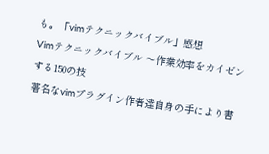も。「vimテクニックバイブル」感想
Vimテクニックバイブル 〜作業効率をカイゼンする150の技
著名なvimプラグイン作者達自身の手により書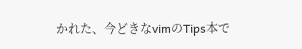かれた、今どきなvimのTips本で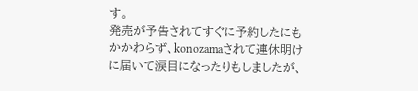す。
発売が予告されてすぐに予約したにもかかわらず、konozamaされて連休明けに届いて涙目になったりもしましたが、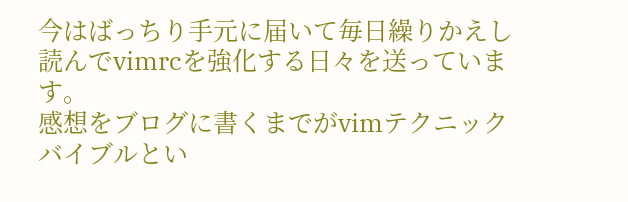今はばっちり手元に届いて毎日繰りかえし読んでvimrcを強化する日々を送っています。
感想をブログに書くまでがvimテクニックバイブルとい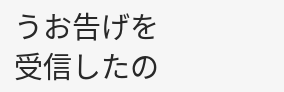うお告げを受信したの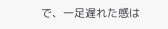で、一足遅れた感は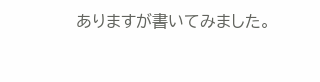ありますが書いてみました。